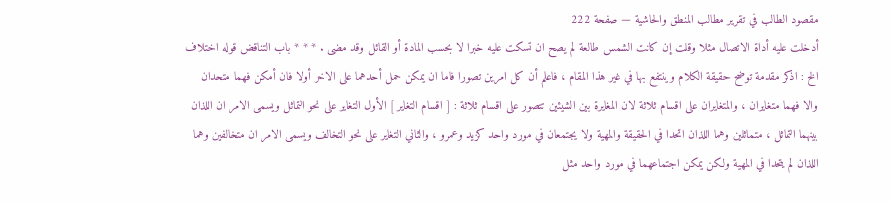مقصود الطالب في تقرير مطالب المنطق والحاشية — صفحة 222
أدخلت عليه أداة الاتصال مثلا وقلت إن كانت الشمس طالعة لم يصح ان تسكت عليه خبرا لا بحسب المادة أو القائل وقد مضى . * * * باب التناقض قوله اختلاف الخ : اذكر مقدمة توضح حقيقة الكلام وينتفع بها في غير هذا المقام ، فاعلم أن كل امرين تصورا فاما ان يمكن حمل أحدهما على الاخر أولا فان أمكن فهما متحدان والا فهما متغايران ، والمتغايران على اقسام ثلاثة لان المغايرة بين الشيئين تتصور على اقسام ثلاثة : [ اقسام التغاير ] الأول التغاير على نحو التماثل ويسمى الامر ان اللذان بينهما التماثل ، متماثلين وهما اللذان اتحدا في الحقيقة والمهية ولا يجتمعان في مورد واحد كزيد وعمرو ، والثاني التغاير على نحو التخالف ويسمى الامر ان متخالفين وهما اللذان لم يتحدا في المهية ولكن يمكن اجتماعهما في مورد واحد مثل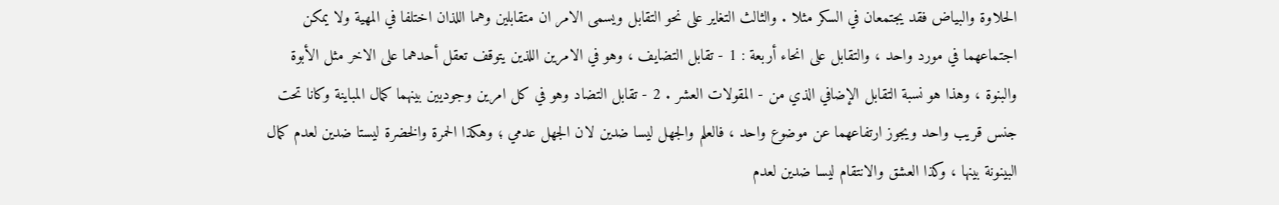الحلاوة والبياض فقد يجتمعان في السكر مثلا . والثالث التغاير على نحو التقابل ويسمى الامر ان متقابلين وهما اللذان اختلفا في المهية ولا يمكن اجتماعهما في مورد واحد ، والتقابل على انحاء أربعة : 1 - تقابل التضايف ، وهو في الامرين اللذين يتوقف تعقل أحدهما على الاخر مثل الأبوة والبنوة ، وهذا هو نسبة التقابل الإضافي الذي من - المقولات العشر . 2 - تقابل التضاد وهو في كل امرين وجوديين بينهما كمال المباينة وكانا تحت جنس قريب واحد ويجوز ارتفاعهما عن موضوع واحد ، فالعلم والجهل ليسا ضدين لان الجهل عدمي ؛ وهكذا الحمرة والخضرة ليستا ضدين لعدم كمال البينونة بينها ، وكذا العشق والانتقام ليسا ضدين لعدم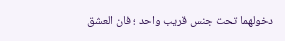دخولهما تحت جنس قريب واحد ؛ فان العشق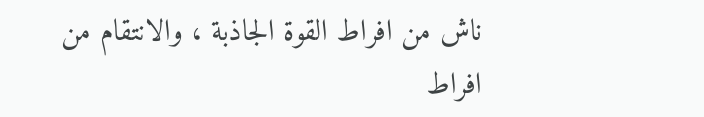ناش من افراط القوة الجاذبة ، والانتقام من افراط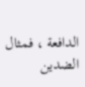الدافعة ، فمثال الضدين